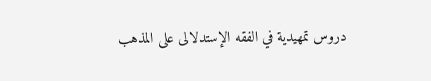دروس تمهيدية في الفقه الإستدلالى على المذهب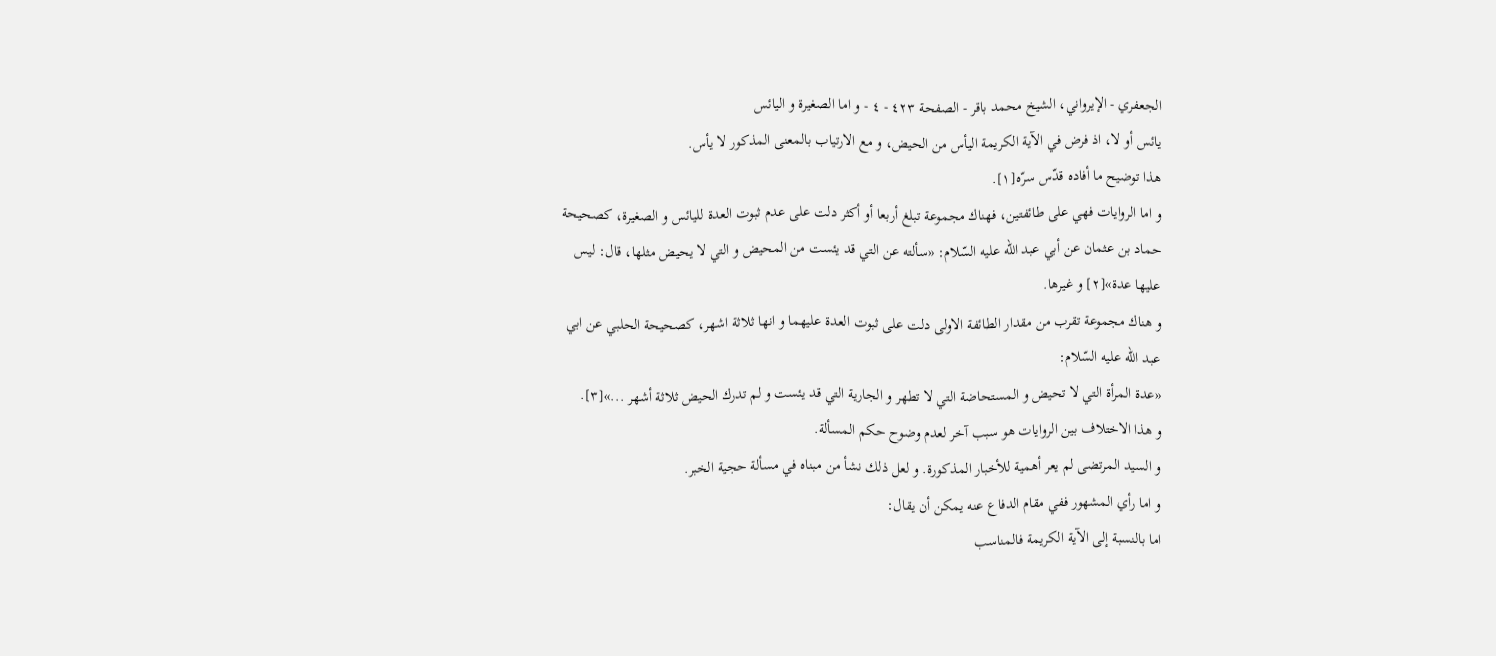الجعفري - الإيرواني، الشيخ محمد باقر - الصفحة ٤٢٣ - ٤ - و اما الصغيرة و اليائس
يائس أو لا، اذ فرض في الآية الكريمة اليأس من الحيض، و مع الارتياب بالمعنى المذكور لا يأس.
هذا توضيح ما أفاده قدّس سرّه[١].
و اما الروايات فهي على طائفتين، فهناك مجموعة تبلغ أربعا أو أكثر دلت على عدم ثبوت العدة لليائس و الصغيرة، كصحيحة حماد بن عثمان عن أبي عبد اللّه عليه السّلام: «سألته عن التي قد يئست من المحيض و التي لا يحيض مثلها، قال: ليس عليها عدة»[٢] و غيرها.
و هناك مجموعة تقرب من مقدار الطائفة الاولى دلت على ثبوت العدة عليهما و انها ثلاثة اشهر، كصحيحة الحلبي عن ابي عبد اللّه عليه السّلام:
«عدة المرأة التي لا تحيض و المستحاضة التي لا تطهر و الجارية التي قد يئست و لم تدرك الحيض ثلاثة أشهر ...»[٣].
و هذا الاختلاف بين الروايات هو سبب آخر لعدم وضوح حكم المسألة.
و السيد المرتضى لم يعر أهمية للأخبار المذكورة. و لعل ذلك نشأ من مبناه في مسألة حجية الخبر.
و اما رأي المشهور ففي مقام الدفاع عنه يمكن أن يقال:
اما بالنسبة إلى الآية الكريمة فالمناسب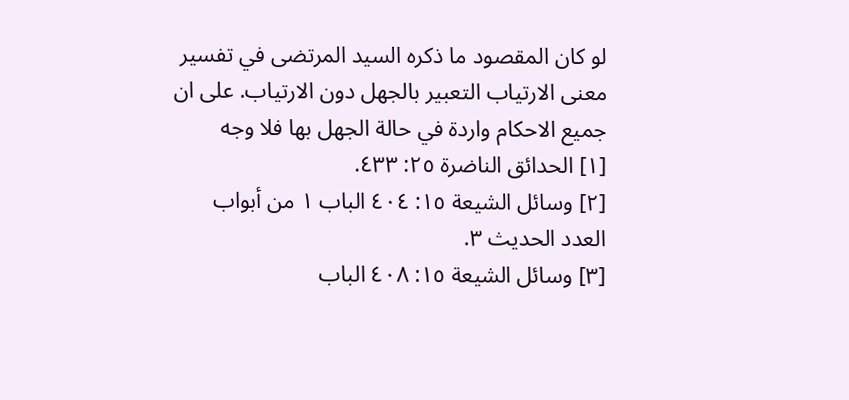لو كان المقصود ما ذكره السيد المرتضى في تفسير معنى الارتياب التعبير بالجهل دون الارتياب. على ان جميع الاحكام واردة في حالة الجهل بها فلا وجه
[١] الحدائق الناضرة ٢٥: ٤٣٣.
[٢] وسائل الشيعة ١٥: ٤٠٤ الباب ١ من أبواب العدد الحديث ٣.
[٣] وسائل الشيعة ١٥: ٤٠٨ الباب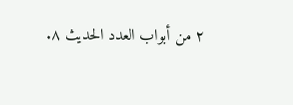٢ من أبواب العدد الحديث ٨.